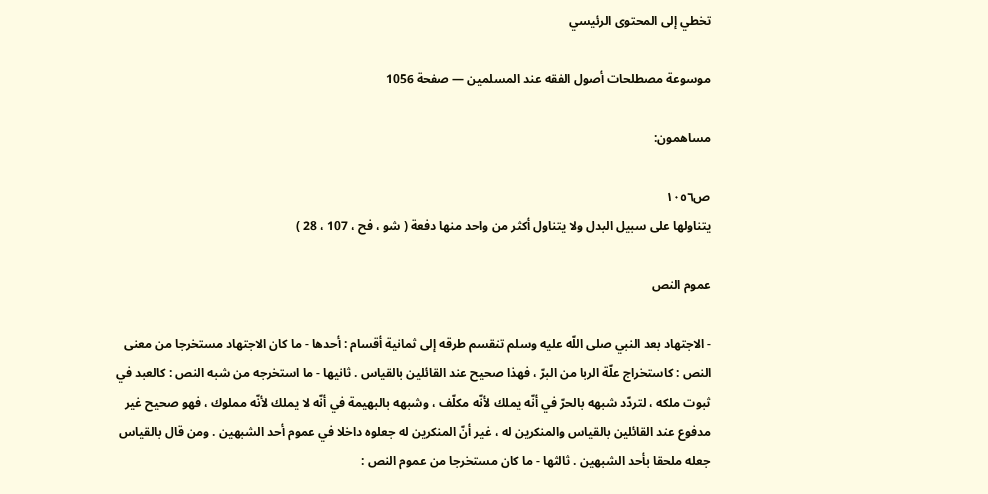تخطي إلى المحتوى الرئيسي

موسوعة مصطلحات أصول الفقه عند المسلمين — صفحة 1056

مساهمون:

ص١٠٥٦
يتناولها على سبيل البدل ولا يتناول أكثر من واحد منها دفعة ( شو ، فح ، 107 ، 28 )

عموم النص

- الاجتهاد بعد النبي صلى اللّه عليه وسلم تنقسم طرقه إلى ثمانية أقسام : أحدها - ما كان الاجتهاد مستخرجا من معنى النص : كاستخراج علّة الربا من البرّ ، فهذا صحيح عند القائلين بالقياس . ثانيها - ما استخرجه من شبه النص : كالعبد في ثبوت ملكه ، لتردّد شبهه بالحرّ في أنّه يملك لأنّه مكلّف ، وشبهه بالبهيمة في أنّه لا يملك لأنّه مملوك ، فهو صحيح غير مدفوع عند القائلين بالقياس والمنكرين له ، غير أنّ المنكرين له جعلوه داخلا في عموم أحد الشبهين . ومن قال بالقياس جعله ملحقا بأحد الشبهين . ثالثها - ما كان مستخرجا من عموم النص :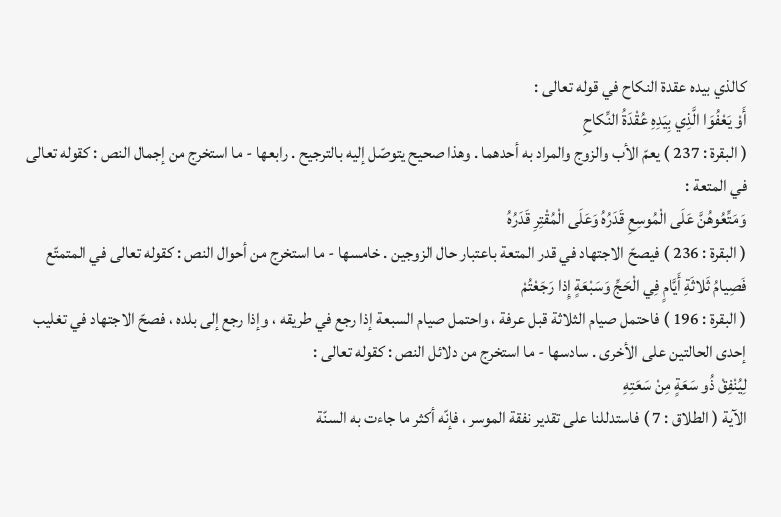كالذي بيده عقدة النكاح في قوله تعالى :
أَوْ يَعْفُوَا الَّذِي بِيَدِهِ عُقْدَةُ النِّكاحِ
( البقرة : 237 ) يعمّ الأب والزوج والمراد به أحدهما . وهذا صحيح يتوصّل إليه بالترجيح . رابعها - ما استخرج من إجمال النص : كقوله تعالى في المتعة :
وَمَتِّعُوهُنَّ عَلَى الْمُوسِعِ قَدَرُهُ وَعَلَى الْمُقْتِرِ قَدَرُهُ
( البقرة : 236 ) فيصحّ الاجتهاد في قدر المتعة باعتبار حال الزوجين . خامسها - ما استخرج من أحوال النص : كقوله تعالى في المتمتّع
فَصِيامُ ثَلاثَةِ أَيَّامٍ فِي الْحَجِّ وَسَبْعَةٍ إِذا رَجَعْتُمْ
( البقرة : 196 ) فاحتمل صيام الثلاثة قبل عرفة ، واحتمل صيام السبعة إذا رجع في طريقه ، وإذا رجع إلى بلده ، فصحّ الاجتهاد في تغليب إحدى الحالتين على الأخرى . سادسها - ما استخرج من دلائل النص : كقوله تعالى :
لِيُنْفِقْ ذُو سَعَةٍ مِنْ سَعَتِهِ
الآية ( الطلاق : 7 ) فاستدللنا على تقدير نفقة الموسر ، فإنّه أكثر ما جاءت به السنّة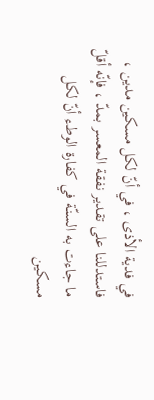في فدية الأذى ، في أنّ لكل مسكين مدين ، فاستدللنا على تقدير نفقة المعسر بمدّ ، فإنّه أقلّ ما جاءت به السنّة في كفارة الوطء أنّ لكل مسكين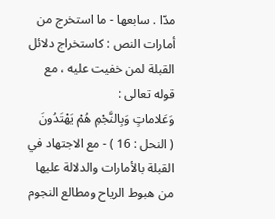مدّا . سابعها - ما استخرج من أمارات النص : كاستخراج دلائل القبلة لمن خفيت عليه ، مع قوله تعالى :
وَعَلاماتٍ وَبِالنَّجْمِ هُمْ يَهْتَدُونَ
( النحل : 16 ) - مع الاجتهاد في القبلة بالأمارات والدلالة عليها من هبوط الرياح ومطالع النجوم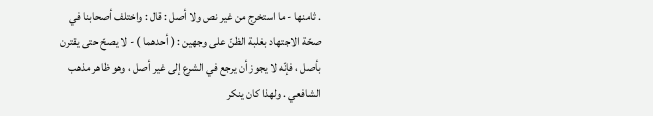. ثامنها - ما استخرج من غير نص ولا أصل : قال : واختلف أصحابنا في صحّة الاجتهاد بغلبة الظنّ على وجهين : ( أحدهما ) - لا يصحّ حتى يقترن بأصل ، فإنّه لا يجوز أن يرجع في الشرع إلى غير أصل ، وهو ظاهر مذهب الشافعي . ولهذا كان ينكر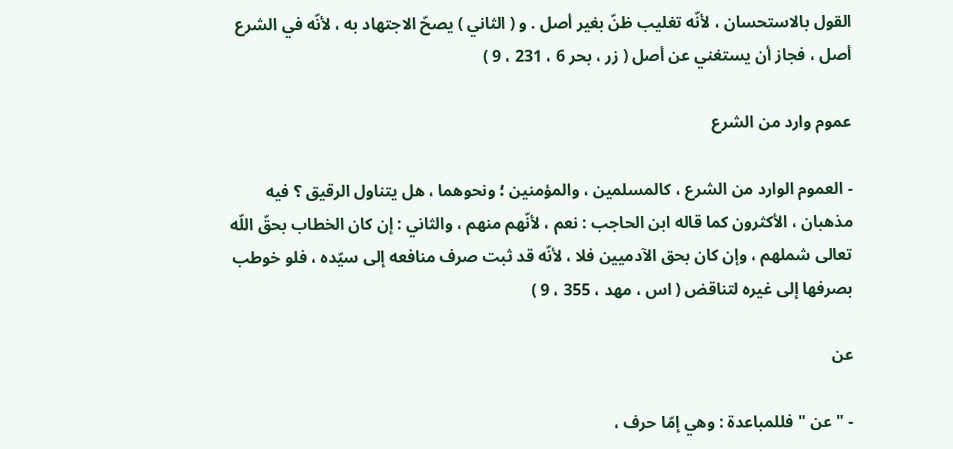القول بالاستحسان ، لأنّه تغليب ظنّ بغير أصل . و ( الثاني ) يصحّ الاجتهاد به ، لأنّه في الشرع أصل ، فجاز أن يستغني عن أصل ( زر ، بحر 6 ، 231 ، 9 )

عموم وارد من الشرع

- العموم الوارد من الشرع ، كالمسلمين ، والمؤمنين ؛ ونحوهما ، هل يتناول الرقيق ؟ فيه مذهبان ، الأكثرون كما قاله ابن الحاجب : نعم ، لأنّهم منهم ، والثاني : إن كان الخطاب بحقّ اللّه تعالى شملهم ، وإن كان بحق الآدميين فلا ، لأنّه قد ثبت صرف منافعه إلى سيّده ، فلو خوطب بصرفها إلى غيره لتناقض ( اس ، مهد ، 355 ، 9 )

عن

- " عن " فللمباعدة : وهي إمّا حرف ،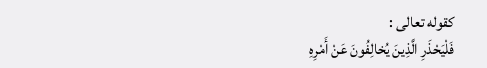كقوله تعالى :
فَلْيَحْذَرِ الَّذِينَ يُخالِفُونَ عَنْ أَمْرِهِ